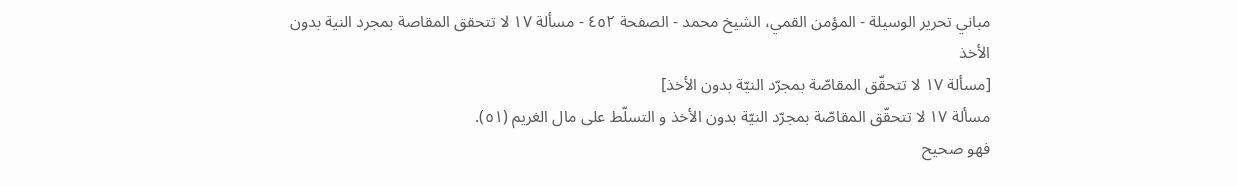مباني تحرير الوسيلة - المؤمن القمي، الشيخ محمد - الصفحة ٤٥٢ - مسألة ١٧ لا تتحقق المقاصة بمجرد النية بدون الأخذ
[مسألة ١٧ لا تتحقّق المقاصّة بمجرّد النيّة بدون الأخذ]
مسألة ١٧ لا تتحقّق المقاصّة بمجرّد النيّة بدون الأخذ و التسلّط على مال الغريم (٥١).
فهو صحيح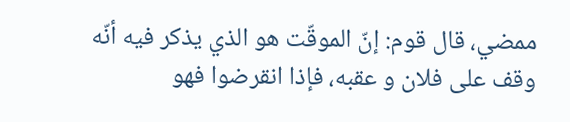ممضي، قال قوم: إنّ الموقّت هو الذي يذكر فيه أنّه وقف على فلان و عقبه، فإذا انقرضوا فهو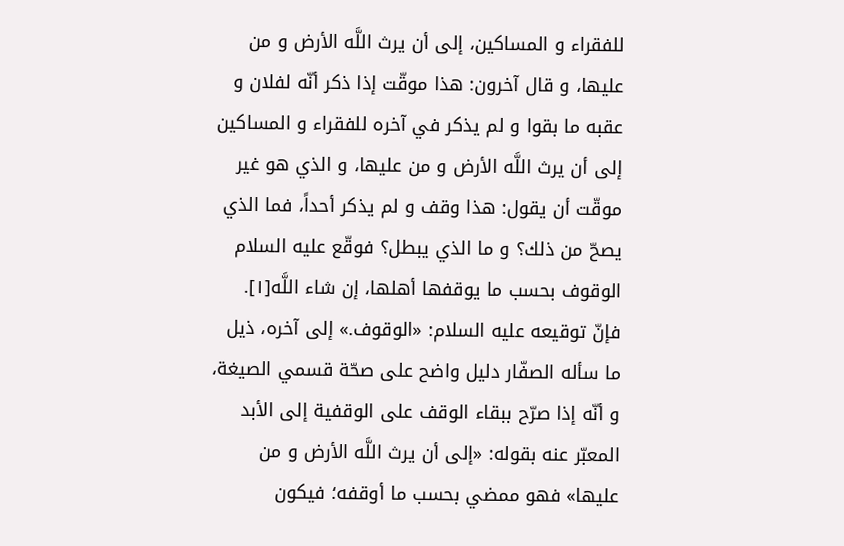للفقراء و المساكين، إلى أن يرث اللَّه الأرض و من عليها، و قال آخرون: هذا موقّت إذا ذكر أنّه لفلان و عقبه ما بقوا و لم يذكر في آخره للفقراء و المساكين إلى أن يرث اللَّه الأرض و من عليها، و الذي هو غير موقّت أن يقول: هذا وقف و لم يذكر أحداً، فما الذي يصحّ من ذلك؟ و ما الذي يبطل؟ فوقّع عليه السلام
الوقوف بحسب ما يوقفها أهلها، إن شاء اللَّه[١].
فإنّ توقيعه عليه السلام: «الوقوف.» إلى آخره، ذيل ما سأله الصفّار دليل واضح على صحّة قسمي الصيغة، و أنّه إذا صرّح ببقاء الوقف على الوقفية إلى الأبد المعبّر عنه بقوله: «إلى أن يرث اللَّه الأرض و من عليها» فهو ممضي بحسب ما أوقفه؛ فيكون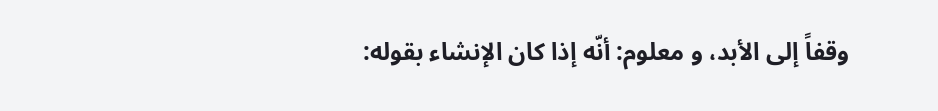وقفاً إلى الأبد، و معلوم: أنّه إذا كان الإنشاء بقوله: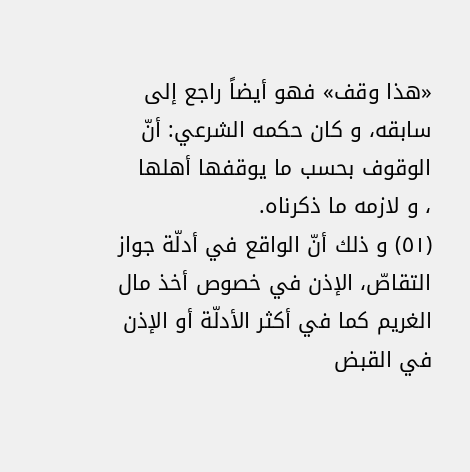«هذا وقف» فهو أيضاً راجع إلى سابقه، و كان حكمه الشرعي: أنّ
الوقوف بحسب ما يوقفها أهلها
، و لازمه ما ذكرناه.
(٥١) و ذلك أنّ الواقع في أدلّة جواز التقاصّ، الإذن في خصوص أخذ مال الغريم كما في أكثر الأدلّة أو الإذن في القبض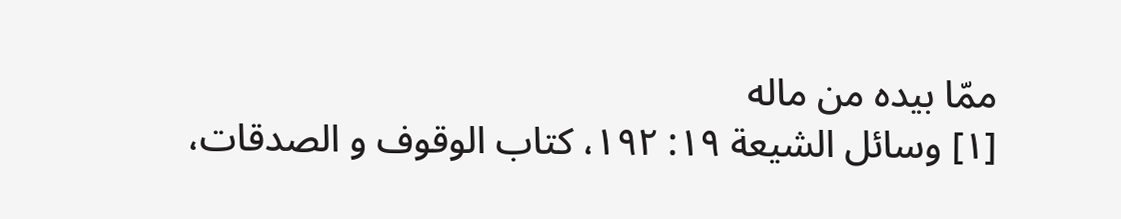ممّا بيده من ماله
[١] وسائل الشيعة ١٩: ١٩٢، كتاب الوقوف و الصدقات،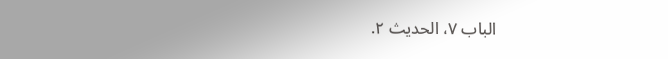الباب ٧، الحديث ٢.